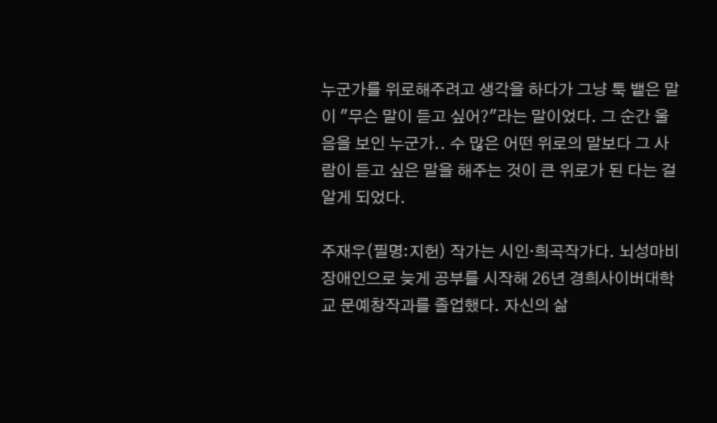누군가를 위로해주려고 생각을 하다가 그냥 툭 뱉은 말이 "무슨 말이 듣고 싶어?"라는 말이었다. 그 순간 울음을 보인 누군가.. 수 많은 어떤 위로의 말보다 그 사람이 듣고 싶은 말을 해주는 것이 큰 위로가 된 다는 걸 알게 되었다.

주재우(필명:지헌) 작가는 시인·희곡작가다. 뇌성마비 장애인으로 늦게 공부를 시작해 26년 경희사이버대학교 문예창작과를 졸업했다. 자신의 삶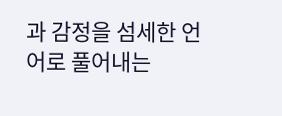과 감정을 섬세한 언어로 풀어내는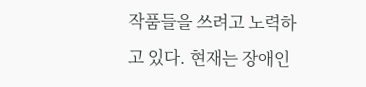작품들을 쓰려고 노력하고 있다. 현재는 장애인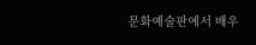문화예술판에서 배우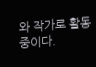와 작가로 활동 중이다.